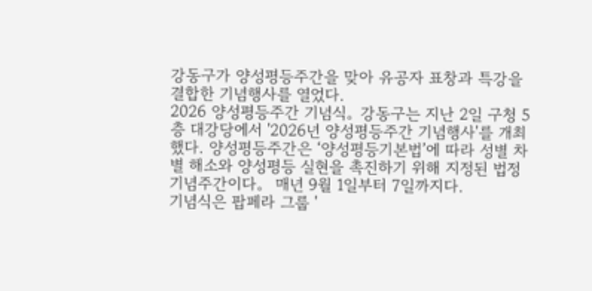강동구가 양성평등주간을 맞아 유공자 표창과 특강을 결합한 기념행사를 열었다.
2026 양성평등주간 기념식。강동구는 지난 2일 구청 5층 대강당에서 '2026년 양성평등주간 기념행사'를 개최했다. 양성평등주간은 ‘양성평등기본법’에 따라 성별 차별 해소와 양성평등 실현을 촉진하기 위해 지정된 법정 기념주간이다。 매년 9월 1일부터 7일까지다.
기념식은 팝페라 그룹 '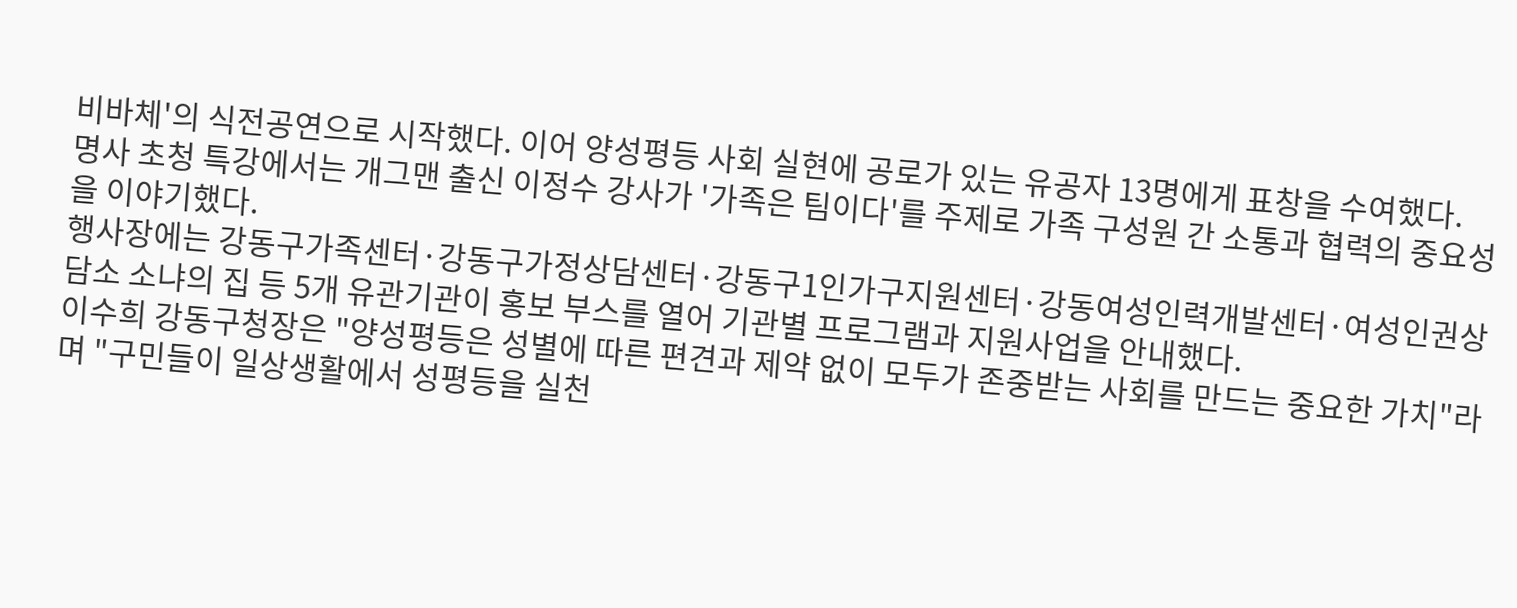비바체'의 식전공연으로 시작했다. 이어 양성평등 사회 실현에 공로가 있는 유공자 13명에게 표창을 수여했다.
명사 초청 특강에서는 개그맨 출신 이정수 강사가 '가족은 팀이다'를 주제로 가족 구성원 간 소통과 협력의 중요성을 이야기했다.
행사장에는 강동구가족센터·강동구가정상담센터·강동구1인가구지원센터·강동여성인력개발센터·여성인권상담소 소냐의 집 등 5개 유관기관이 홍보 부스를 열어 기관별 프로그램과 지원사업을 안내했다.
이수희 강동구청장은 "양성평등은 성별에 따른 편견과 제약 없이 모두가 존중받는 사회를 만드는 중요한 가치"라며 "구민들이 일상생활에서 성평등을 실천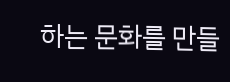하는 문화를 만들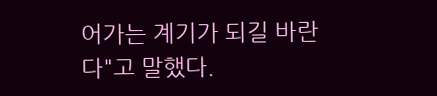어가는 계기가 되길 바란다"고 말했다.